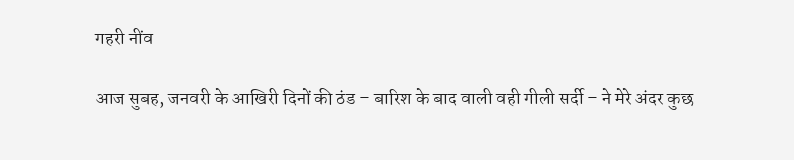गहरी नींव

आज सुबह, जनवरी के आखिरी दिनों की ठंड – बारिश के बाद वाली वही गीली सर्दी – ने मेरे अंदर कुछ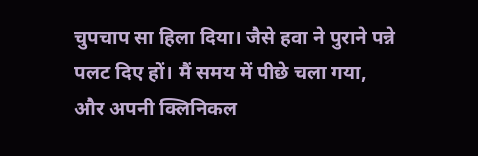चुपचाप सा हिला दिया। जैसे हवा ने पुराने पन्ने पलट दिए हों। मैं समय में पीछे चला गया, और अपनी क्लिनिकल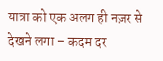यात्रा को एक अलग ही नज़र से देखने लगा – कदम दर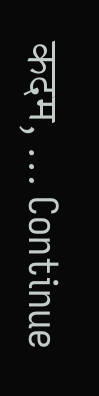कदम, … Continue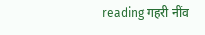reading गहरी नींव